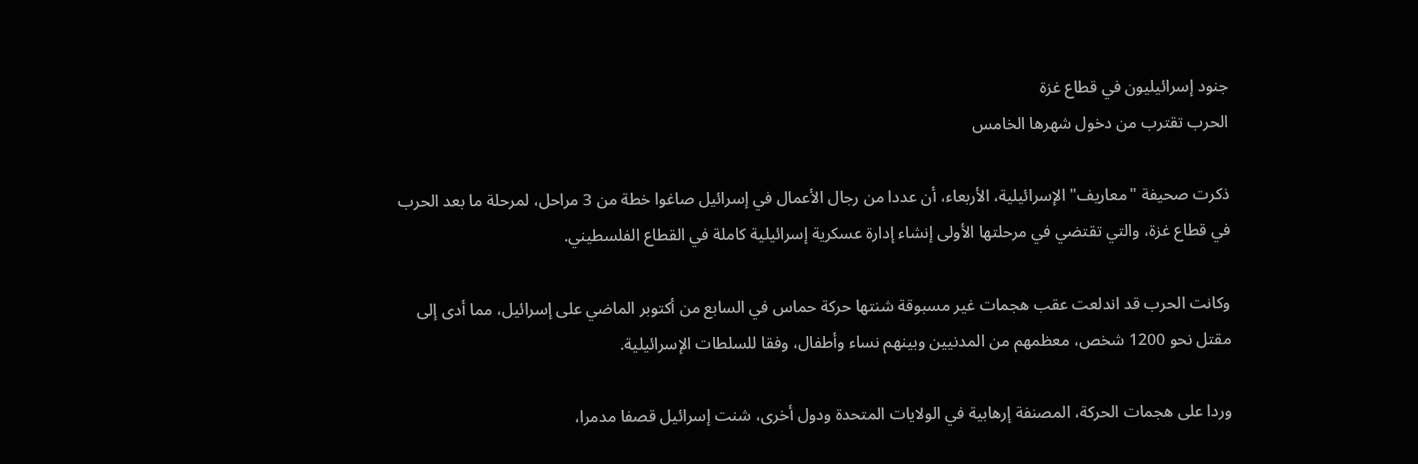جنود إسرائيليون في قطاع غزة
الحرب تقترب من دخول شهرها الخامس

ذكرت صحيفة "معاريف" الإسرائيلية، الأربعاء، أن عددا من رجال الأعمال في إسرائيل صاغوا خطة من 3 مراحل، لمرحلة ما بعد الحرب في قطاع غزة، والتي تقتضي في مرحلتها الأولى إنشاء إدارة عسكرية إسرائيلية كاملة في القطاع الفلسطيني.

وكانت الحرب قد اندلعت عقب هجمات غير مسبوقة شنتها حركة حماس في السابع من أكتوبر الماضي على إسرائيل، مما أدى إلى مقتل نحو 1200 شخص، معظمهم من المدنيين وبينهم نساء وأطفال، وفقا للسلطات الإسرائيلية.

وردا على هجمات الحركة، المصنفة إرهابية في الولايات المتحدة ودول أخرى، شنت إسرائيل قصفا مدمرا،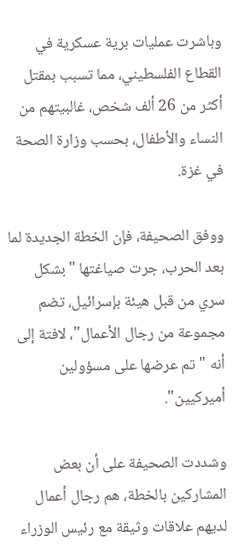وباشرت عمليات برية عسكرية في القطاع الفلسطيني، مما تسبب بمقتل أكثر من 26 ألف شخص، غالبيتهم من النساء والأطفال، بحسب وزارة الصحة في غزة.

ووفق الصحيفة، فإن الخطة الجديدة لما بعد الحرب، جرت صياغتها "بشكل سري من قبل هيئة بإسرائيل، تضم مجموعة من رجال الأعمال"، لافتة إلى أنه "تم عرضها على مسؤولين أميركيين".

وشددت الصحيفة على أن بعض المشاركين بالخطة، هم رجال أعمال لديهم علاقات وثيقة مع رئيس الوزراء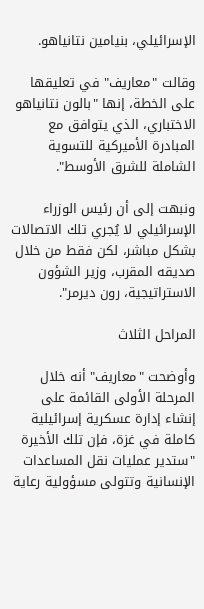الإسرائيلي، بنيامين نتانياهو.

وقالت "معاريف" في تعليقها على الخطة، إنها "بالون نتانياهو الاختباري، الذي يتوافق مع المبادرة الأميركية للتسوية الشاملة للشرق الأوسط".

ونبهت إلى أن رئيس الوزراء الإسرائيلي لا يُجري تلك الاتصالات بشكل مباشر، لكن فقط من خلال صديقه المقرب، وزير الشؤون الاستراتيجية، رون ديرمر".

المراحل الثلاث

وأوضحت "معاريف" أنه خلال المرحلة الأولى القائمة على إنشاء إدارة عسكرية إسرائيلية كاملة في غزة، فإن تلك الأخيرة "ستدير عمليات نقل المساعدات الإنسانية وتتولى مسؤولية رعاية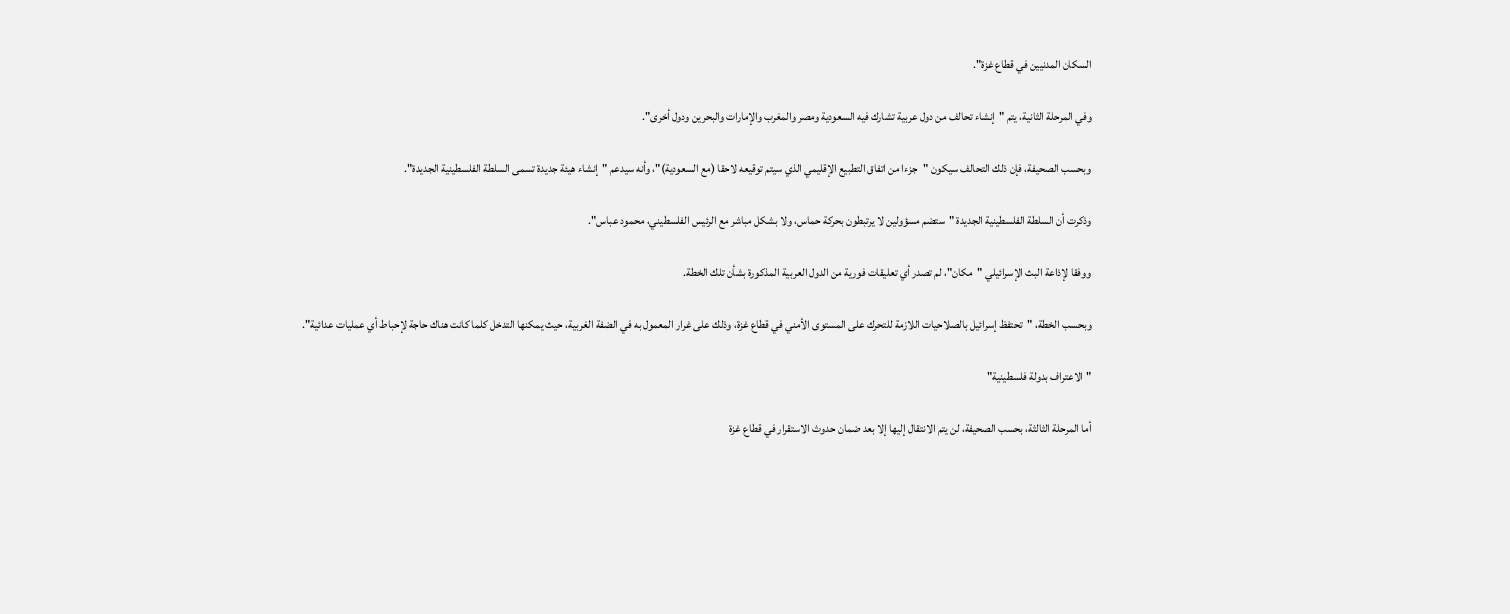السكان المدنيين في قطاع غزة".

وفي المرحلة الثانية، يتم "إنشاء تحالف من دول عربية تشارك فيه السعودية ومصر والمغرب والإمارات والبحرين ودول أخرى".

وبحسب الصحيفة، فإن ذلك التحالف سيكون "جزءا من اتفاق التطبيع الإقليمي الذي سيتم توقيعه لاحقا (مع السعودية)"، وأنه سيدعم "إنشاء هيئة جديدة تسمى السلطة الفلسطينية الجديدة".

وذكرت أن السلطة الفلسطينية الجديدة "ستضم مسؤولين لا يرتبطون بحركة حماس، ولا بشكل مباشر مع الرئيس الفلسطيني، محمود عباس".

ووفقا لإذاعة البث الإسرائيلي "مكان"، لم تصدر أي تعليقات فورية من الدول العربية المذكورة بشأن تلك الخطة.

وبحسب الخطة، "تحتفظ إسرائيل بالصلاحيات اللازمة للتحرك على المستوى الأمني في قطاع غزة، وذلك على غرار المعمول به في الضفة الغربية، حيث يمكنها التدخل كلما كانت هناك حاجة لإحباط أي عمليات عدائية".

"الاعتراف بدولة فلسطينية"

أما المرحلة الثالثة، بحسب الصحيفة، لن يتم الانتقال إليها إلا بعد ضمان حدوث الاستقرار في قطاع غزة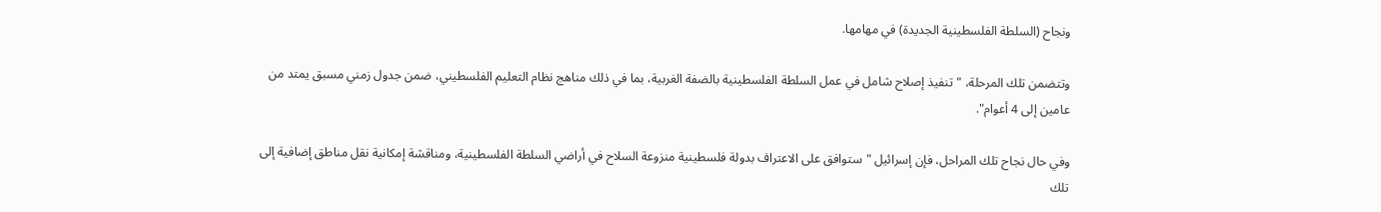ونجاح (السلطة الفلسطينية الجديدة) في مهامها.

وتتضمن تلك المرحلة، "تنفيذ إصلاح شامل في عمل السلطة الفلسطينية بالضفة الغربية، بما في ذلك مناهج نظام التعليم الفلسطيني، ضمن جدول زمني مسبق يمتد من عامين إلى 4 أعوام".

وفي حال نجاح تلك المراحل، فإن إسرائيل "ستوافق على الاعتراف بدولة فلسطينية منزوعة السلاح في أراضي السلطة الفلسطينية، ومناقشة إمكانية نقل مناطق إضافية إلى تلك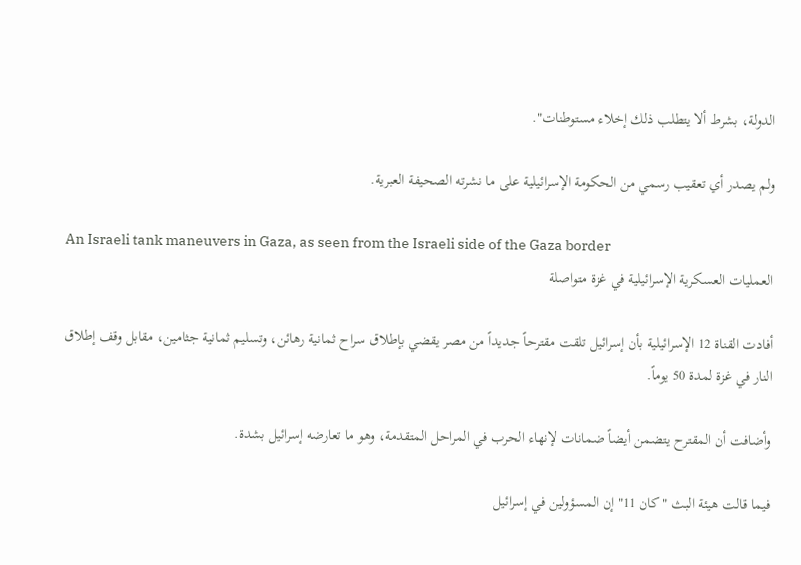الدولة، بشرط ألا يتطلب ذلك إخلاء مستوطنات".

ولم يصدر أي تعقيب رسمي من الحكومة الإسرائيلية على ما نشرته الصحيفة العبرية.

An Israeli tank maneuvers in Gaza, as seen from the Israeli side of the Gaza border
العمليات العسكرية الإسرائيلية في غزة متواصلة

أفادت القناة 12 الإسرائيلية بأن إسرائيل تلقت مقترحاً جديداً من مصر يقضي بإطلاق سراح ثمانية رهائن، وتسليم ثمانية جثامين، مقابل وقف إطلاق النار في غزة لمدة 50 يوماً.

وأضافت أن المقترح يتضمن أيضاً ضمانات لإنهاء الحرب في المراحل المتقدمة، وهو ما تعارضه إسرائيل بشدة.

فيما قالت هيئة البث "كان 11" إن المسؤولين في إسرائيل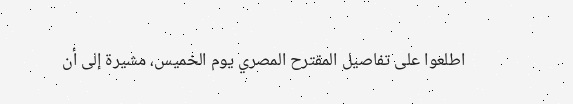اطلعوا على تفاصيل المقترح المصري يوم الخميس، مشيرة إلى أن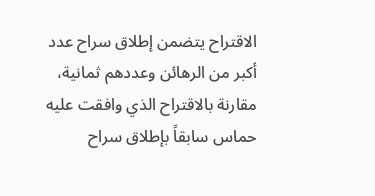الاقتراح يتضمن إطلاق سراح عدد أكبر من الرهائن وعددهم ثمانية، مقارنة بالاقتراح الذي وافقت عليه حماس سابقاً بإطلاق سراح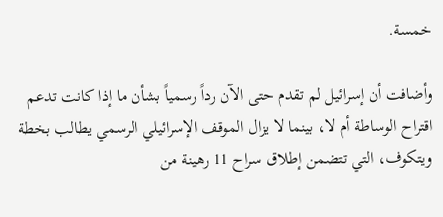خمسة.

وأضافت أن إسرائيل لم تقدم حتى الآن رداً رسمياً بشأن ما إذا كانت تدعم اقتراح الوساطة أم لا، بينما لا يزال الموقف الإسرائيلي الرسمي يطالب بخطة ويتكوف، التي تتضمن إطلاق سراح 11 رهينة من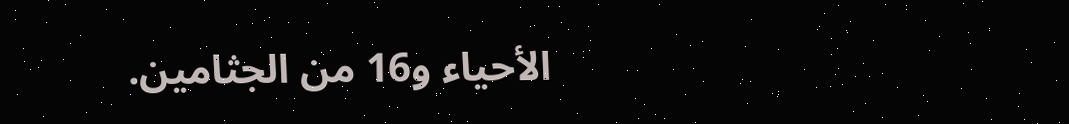الأحياء و16 من الجثامين.